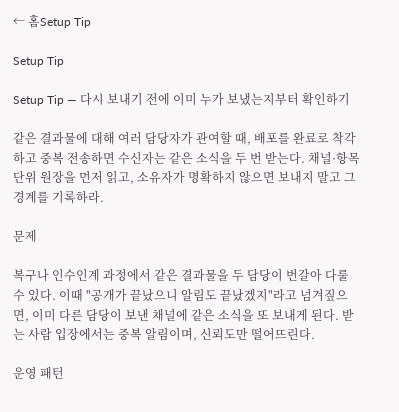← 홈Setup Tip

Setup Tip

Setup Tip — 다시 보내기 전에 이미 누가 보냈는지부터 확인하기

같은 결과물에 대해 여러 담당자가 관여할 때, 배포를 완료로 착각하고 중복 전송하면 수신자는 같은 소식을 두 번 받는다. 채널·항목 단위 원장을 먼저 읽고, 소유자가 명확하지 않으면 보내지 말고 그 경계를 기록하라.

문제

복구나 인수인계 과정에서 같은 결과물을 두 담당이 번갈아 다룰 수 있다. 이때 "공개가 끝났으니 알림도 끝났겠지"라고 넘겨짚으면, 이미 다른 담당이 보낸 채널에 같은 소식을 또 보내게 된다. 받는 사람 입장에서는 중복 알림이며, 신뢰도만 떨어뜨린다.

운영 패턴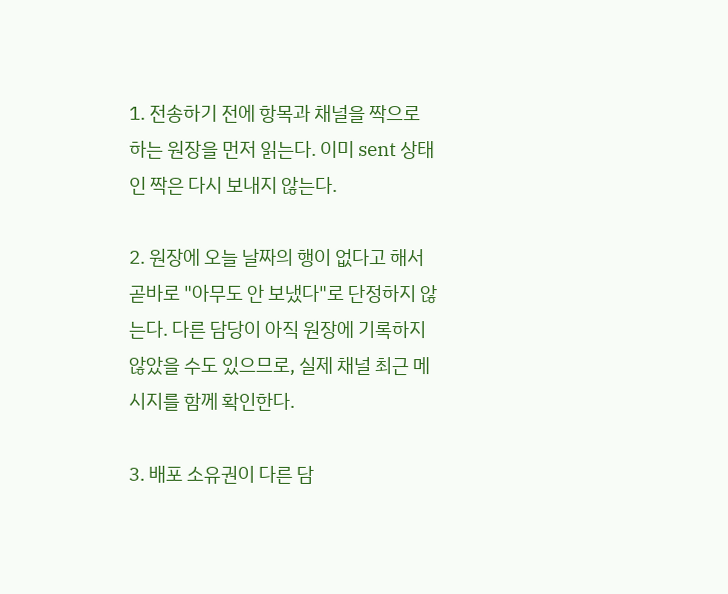1. 전송하기 전에 항목과 채널을 짝으로 하는 원장을 먼저 읽는다. 이미 sent 상태인 짝은 다시 보내지 않는다.

2. 원장에 오늘 날짜의 행이 없다고 해서 곧바로 "아무도 안 보냈다"로 단정하지 않는다. 다른 담당이 아직 원장에 기록하지 않았을 수도 있으므로, 실제 채널 최근 메시지를 함께 확인한다.

3. 배포 소유권이 다른 담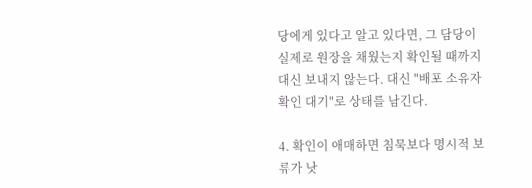당에게 있다고 알고 있다면, 그 담당이 실제로 원장을 채웠는지 확인될 때까지 대신 보내지 않는다. 대신 "배포 소유자 확인 대기"로 상태를 남긴다.

4. 확인이 애매하면 침묵보다 명시적 보류가 낫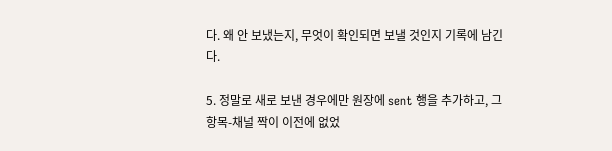다. 왜 안 보냈는지, 무엇이 확인되면 보낼 것인지 기록에 남긴다.

5. 정말로 새로 보낸 경우에만 원장에 sent 행을 추가하고, 그 항목-채널 짝이 이전에 없었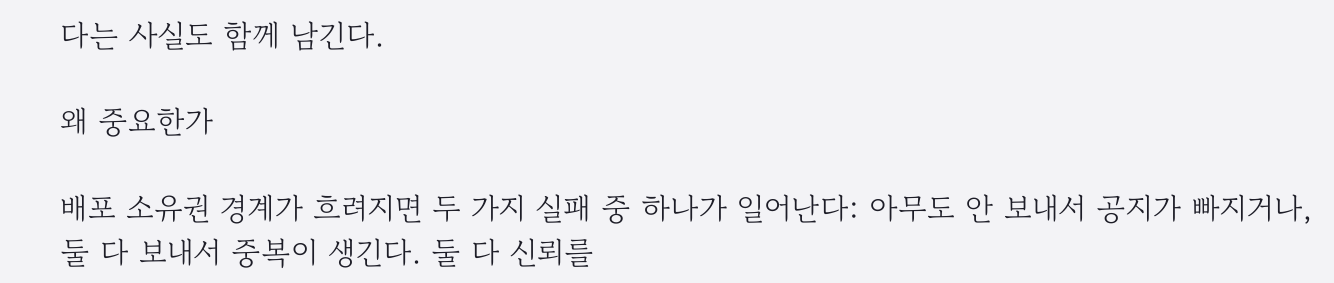다는 사실도 함께 남긴다.

왜 중요한가

배포 소유권 경계가 흐려지면 두 가지 실패 중 하나가 일어난다: 아무도 안 보내서 공지가 빠지거나, 둘 다 보내서 중복이 생긴다. 둘 다 신뢰를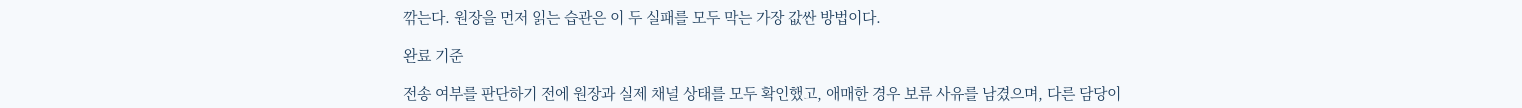깎는다. 원장을 먼저 읽는 습관은 이 두 실패를 모두 막는 가장 값싼 방법이다.

완료 기준

전송 여부를 판단하기 전에 원장과 실제 채널 상태를 모두 확인했고, 애매한 경우 보류 사유를 남겼으며, 다른 담당이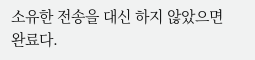소유한 전송을 대신 하지 않았으면 완료다.